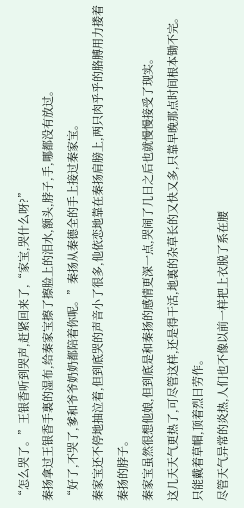“怎么哭了。”王银香听到哭声,赶紧回来了,“家宝,哭什么呀?”
秦扬拿过王银香手裏的湿布,给秦家宝擦了擦脸上的泪水,额头,脖子,手,哪都没有放过。
“好了,不哭了,爹和爷爷奶奶都陪着你呢。”秦扬从秦德全的手上接过秦家宝。
秦家宝还不停地抽泣着,但到底哭的声音小了很多,他依恋地靠在秦扬肩膀上,两只肉乎乎的胳膊用力搂着秦扬的脖子。
秦家宝虽然很想他娘,但到底是和秦扬的感情更深一点,哭闹了几日之后也就慢慢接受了现实。
这几天天气更热了,可尽管这样,还是得干活,地裏的杂草长的又快又多,只靠早晚那点时间根本锄不完。只能戴着草帽,顶着烈日劳作。
尽管天气异常的炎热,人们也不像以前一样把上衣脱了系在腰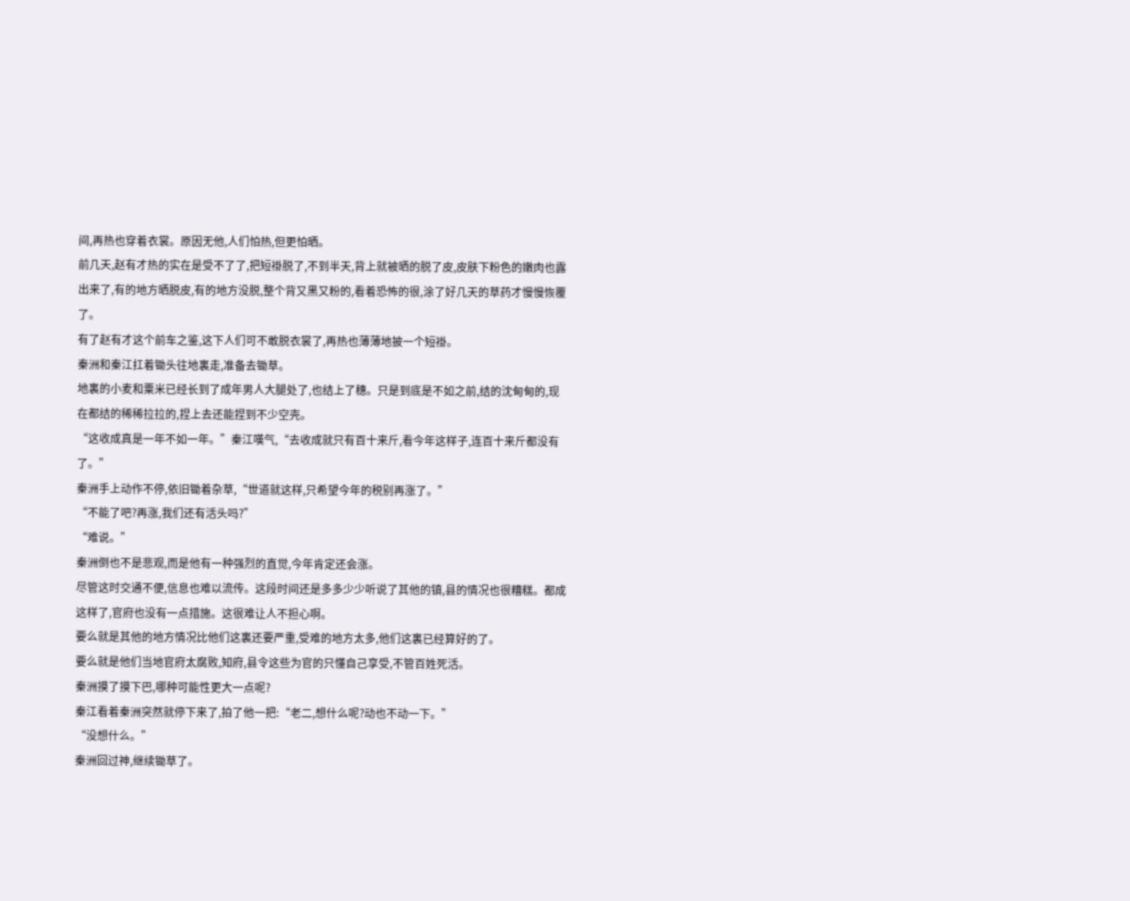间,再热也穿着衣裳。原因无他,人们怕热,但更怕晒。
前几天,赵有才热的实在是受不了了,把短褂脱了,不到半天,背上就被晒的脱了皮,皮肤下粉色的嫩肉也露出来了,有的地方晒脱皮,有的地方没脱,整个背又黑又粉的,看着恐怖的很,涂了好几天的草药才慢慢恢覆了。
有了赵有才这个前车之鉴,这下人们可不敢脱衣裳了,再热也薄薄地披一个短褂。
秦洲和秦江扛着锄头往地裏走,准备去锄草。
地裏的小麦和粟米已经长到了成年男人大腿处了,也结上了穗。只是到底是不如之前,结的沈甸甸的,现在都结的稀稀拉拉的,捏上去还能捏到不少空壳。
“这收成真是一年不如一年。”秦江嘆气,“去收成就只有百十来斤,看今年这样子,连百十来斤都没有了。”
秦洲手上动作不停,依旧锄着杂草,“世道就这样,只希望今年的税别再涨了。”
“不能了吧?再涨,我们还有活头吗?”
“难说。”
秦洲倒也不是悲观,而是他有一种强烈的直觉,今年肯定还会涨。
尽管这时交通不便,信息也难以流传。这段时间还是多多少少听说了其他的镇,县的情况也很糟糕。都成这样了,官府也没有一点措施。这很难让人不担心啊。
要么就是其他的地方情况比他们这裏还要严重,受难的地方太多,他们这裏已经算好的了。
要么就是他们当地官府太腐败,知府,县令这些为官的只懂自己享受,不管百姓死活。
秦洲摸了摸下巴,哪种可能性更大一点呢?
秦江看着秦洲突然就停下来了,拍了他一把:“老二,想什么呢?动也不动一下。”
“没想什么。”
秦洲回过神,继续锄草了。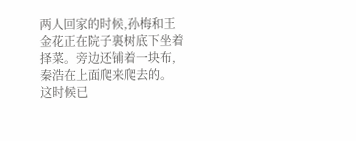两人回家的时候,孙梅和王金花正在院子裏树底下坐着择菜。旁边还铺着一块布,秦浩在上面爬来爬去的。
这时候已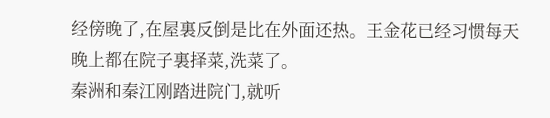经傍晚了,在屋裏反倒是比在外面还热。王金花已经习惯每天晚上都在院子裏择菜,洗菜了。
秦洲和秦江刚踏进院门,就听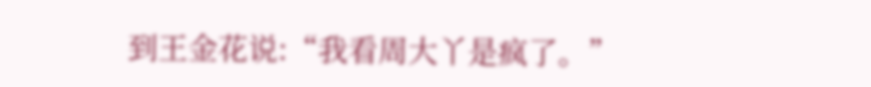到王金花说:“我看周大丫是疯了。”